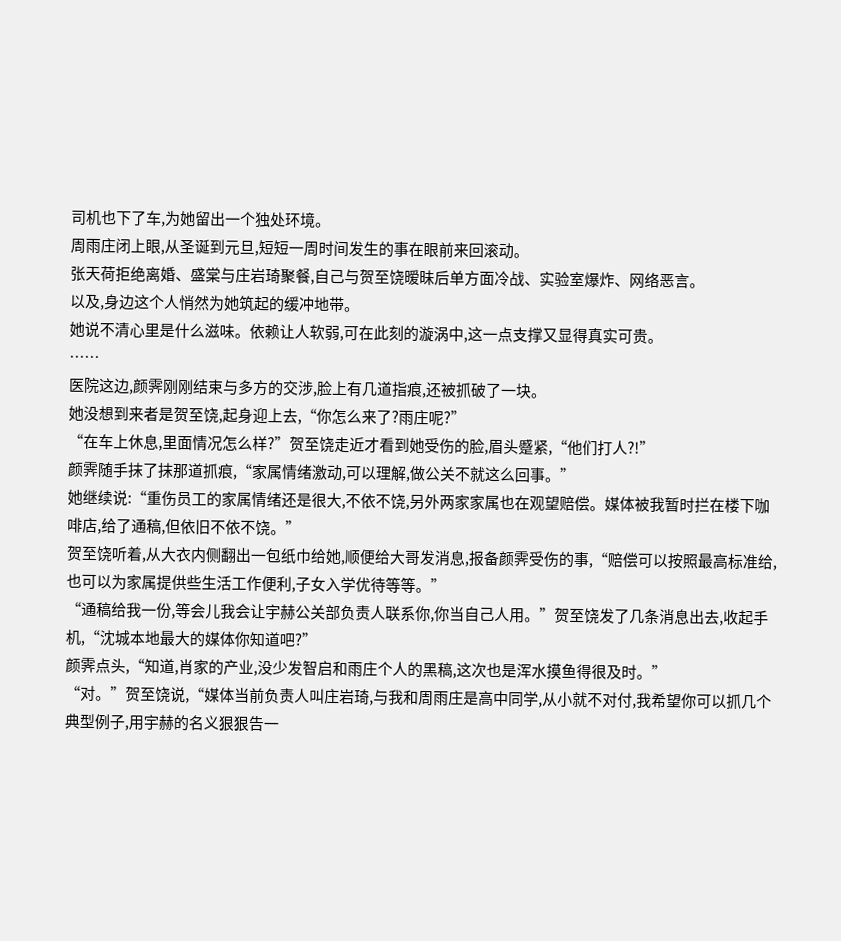司机也下了车,为她留出一个独处环境。
周雨庄闭上眼,从圣诞到元旦,短短一周时间发生的事在眼前来回滚动。
张天荷拒绝离婚、盛棠与庄岩琦聚餐,自己与贺至饶暧昧后单方面冷战、实验室爆炸、网络恶言。
以及,身边这个人悄然为她筑起的缓冲地带。
她说不清心里是什么滋味。依赖让人软弱,可在此刻的漩涡中,这一点支撑又显得真实可贵。
……
医院这边,颜霁刚刚结束与多方的交涉,脸上有几道指痕,还被抓破了一块。
她没想到来者是贺至饶,起身迎上去,“你怎么来了?雨庄呢?”
“在车上休息,里面情况怎么样?”贺至饶走近才看到她受伤的脸,眉头蹙紧,“他们打人?!”
颜霁随手抹了抹那道抓痕,“家属情绪激动,可以理解,做公关不就这么回事。”
她继续说:“重伤员工的家属情绪还是很大,不依不饶,另外两家家属也在观望赔偿。媒体被我暂时拦在楼下咖啡店,给了通稿,但依旧不依不饶。”
贺至饶听着,从大衣内侧翻出一包纸巾给她,顺便给大哥发消息,报备颜霁受伤的事,“赔偿可以按照最高标准给,也可以为家属提供些生活工作便利,子女入学优待等等。”
“通稿给我一份,等会儿我会让宇赫公关部负责人联系你,你当自己人用。”贺至饶发了几条消息出去,收起手机,“沈城本地最大的媒体你知道吧?”
颜霁点头,“知道,肖家的产业,没少发智启和雨庄个人的黑稿,这次也是浑水摸鱼得很及时。”
“对。”贺至饶说,“媒体当前负责人叫庄岩琦,与我和周雨庄是高中同学,从小就不对付,我希望你可以抓几个典型例子,用宇赫的名义狠狠告一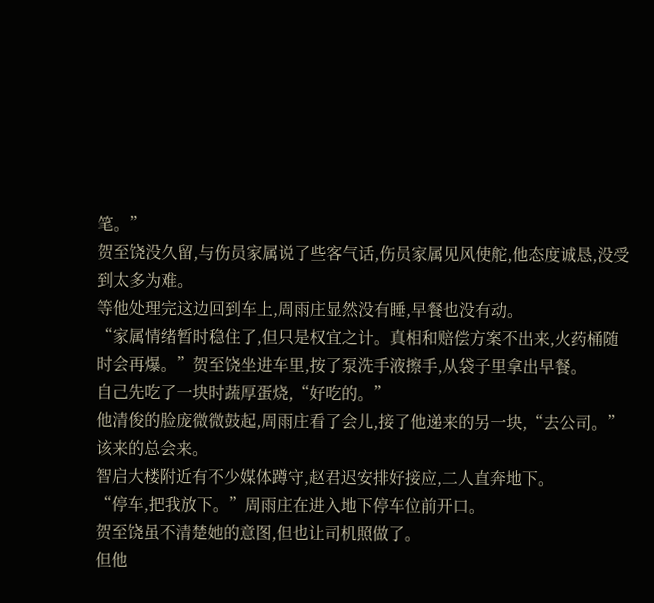笔。”
贺至饶没久留,与伤员家属说了些客气话,伤员家属见风使舵,他态度诚恳,没受到太多为难。
等他处理完这边回到车上,周雨庄显然没有睡,早餐也没有动。
“家属情绪暂时稳住了,但只是权宜之计。真相和赔偿方案不出来,火药桶随时会再爆。”贺至饶坐进车里,按了泵洗手液擦手,从袋子里拿出早餐。
自己先吃了一块时蔬厚蛋烧,“好吃的。”
他清俊的脸庞微微鼓起,周雨庄看了会儿,接了他递来的另一块,“去公司。”
该来的总会来。
智启大楼附近有不少媒体蹲守,赵君迟安排好接应,二人直奔地下。
“停车,把我放下。”周雨庄在进入地下停车位前开口。
贺至饶虽不清楚她的意图,但也让司机照做了。
但他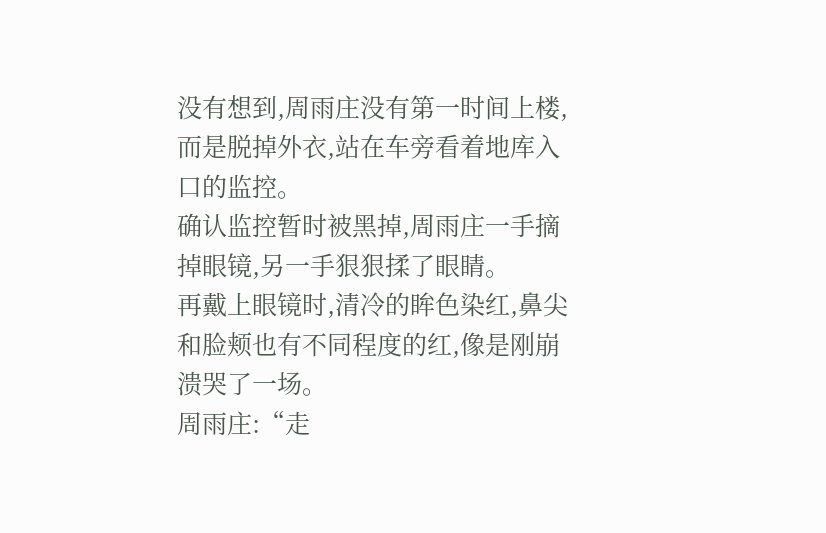没有想到,周雨庄没有第一时间上楼,而是脱掉外衣,站在车旁看着地库入口的监控。
确认监控暂时被黑掉,周雨庄一手摘掉眼镜,另一手狠狠揉了眼睛。
再戴上眼镜时,清冷的眸色染红,鼻尖和脸颊也有不同程度的红,像是刚崩溃哭了一场。
周雨庄:“走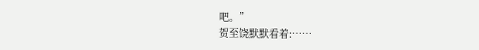吧。”
贺至饶默默看着:……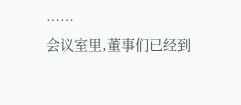……
会议室里,董事们已经到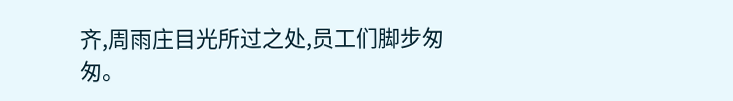齐,周雨庄目光所过之处,员工们脚步匆匆。